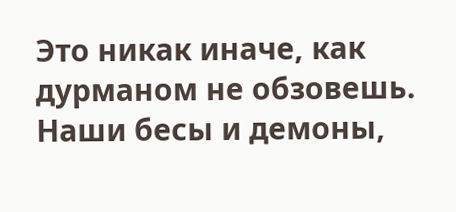Это никак иначе, как дурманом не обзовешь. Наши бесы и демоны,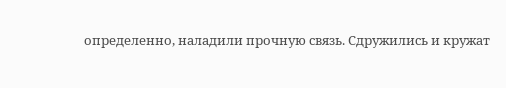определенно, наладили прочную связь. Сдружились и кружат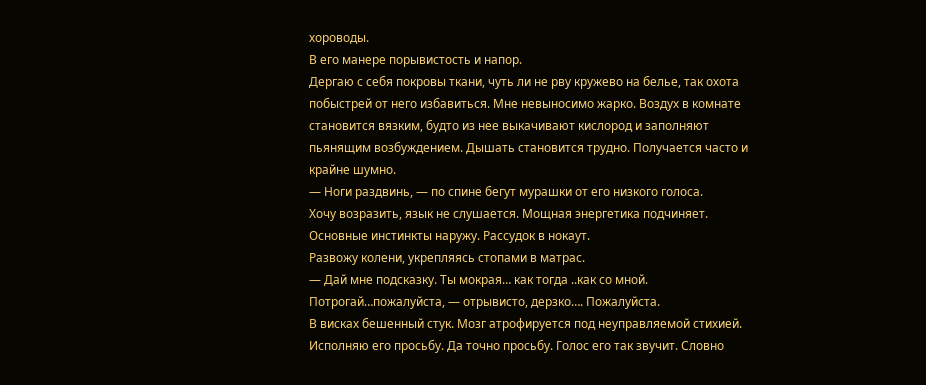хороводы.
В его манере порывистость и напор.
Дергаю с себя покровы ткани, чуть ли не рву кружево на белье, так охота побыстрей от него избавиться. Мне невыносимо жарко. Воздух в комнате становится вязким, будто из нее выкачивают кислород и заполняют пьянящим возбуждением. Дышать становится трудно. Получается часто и крайне шумно.
— Ноги раздвинь, — по спине бегут мурашки от его низкого голоса.
Хочу возразить, язык не слушается. Мощная энергетика подчиняет. Основные инстинкты наружу. Рассудок в нокаут.
Развожу колени, укрепляясь стопами в матрас.
— Дай мне подсказку. Ты мокрая… как тогда ..как со мной. Потрогай…пожалуйста, — отрывисто, дерзко…. Пожалуйста.
В висках бешенный стук. Мозг атрофируется под неуправляемой стихией. Исполняю его просьбу. Да точно просьбу. Голос его так звучит. Словно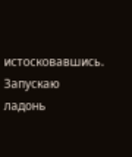истосковавшись. Запускаю ладонь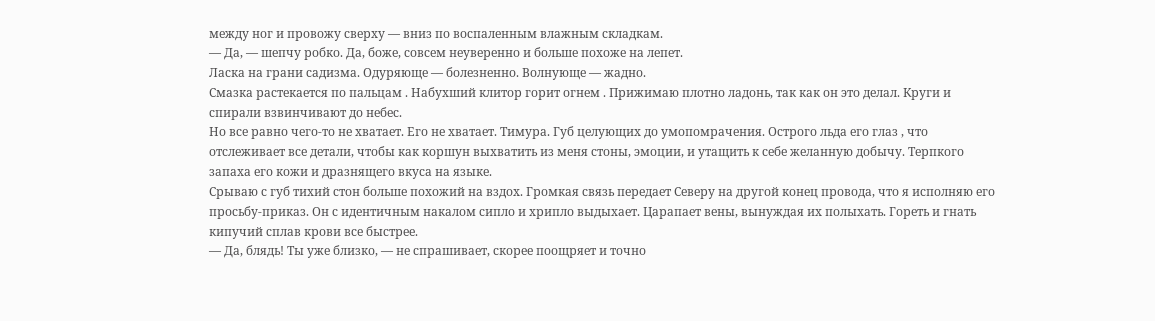между ног и провожу сверху — вниз по воспаленным влажным складкам.
— Да, — шепчу робко. Да, боже, совсем неуверенно и больше похоже на лепет.
Ласка на грани садизма. Одуряюще — болезненно. Волнующе — жадно.
Смазка растекается по пальцам . Набухший клитор горит огнем . Прижимаю плотно ладонь, так как он это делал. Круги и спирали взвинчивают до небес.
Но все равно чего-то не хватает. Его не хватает. Тимура. Губ целующих до умопомрачения. Острого льда его глаз , что отслеживает все детали, чтобы как коршун выхватить из меня стоны, эмоции, и утащить к себе желанную добычу. Терпкого запаха его кожи и дразнящего вкуса на языке.
Срываю с губ тихий стон больше похожий на вздох. Громкая связь передает Северу на другой конец провода, что я исполняю его просьбу-приказ. Он с идентичным накалом сипло и хрипло выдыхает. Царапает вены, вынуждая их полыхать. Гореть и гнать кипучий сплав крови все быстрее.
— Да, блядь! Ты уже близко, — не спрашивает, скорее поощряет и точно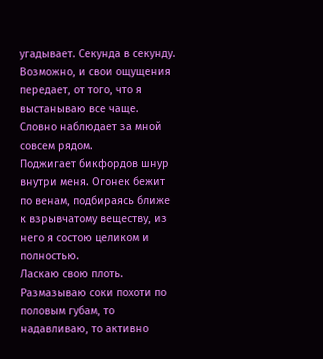угадывает. Секунда в секунду.
Возможно, и свои ощущения передает, от того, что я выстанываю все чаще. Словно наблюдает за мной совсем рядом.
Поджигает бикфордов шнур внутри меня. Огонек бежит по венам, подбираясь ближе к взрывчатому веществу, из него я состою целиком и полностью.
Ласкаю свою плоть. Размазываю соки похоти по половым губам, то надавливаю, то активно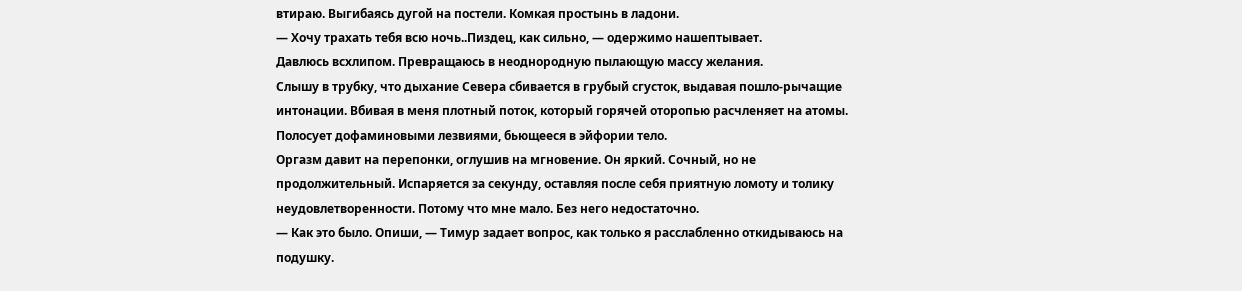втираю. Выгибаясь дугой на постели. Комкая простынь в ладони.
— Хочу трахать тебя всю ночь..Пиздец, как сильно, — одержимо нашептывает.
Давлюсь всхлипом. Превращаюсь в неоднородную пылающую массу желания.
Слышу в трубку, что дыхание Севера сбивается в грубый сгусток, выдавая пошло-рычащие интонации. Вбивая в меня плотный поток, который горячей оторопью расчленяет на атомы. Полосует дофаминовыми лезвиями, бьющееся в эйфории тело.
Оргазм давит на перепонки, оглушив на мгновение. Он яркий. Сочный, но не продолжительный. Испаряется за секунду, оставляя после себя приятную ломоту и толику неудовлетворенности. Потому что мне мало. Без него недостаточно.
— Как это было. Опиши, — Тимур задает вопрос, как только я расслабленно откидываюсь на подушку.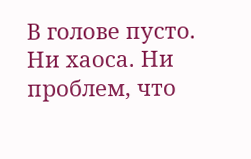В голове пусто. Ни хаоса. Ни проблем, что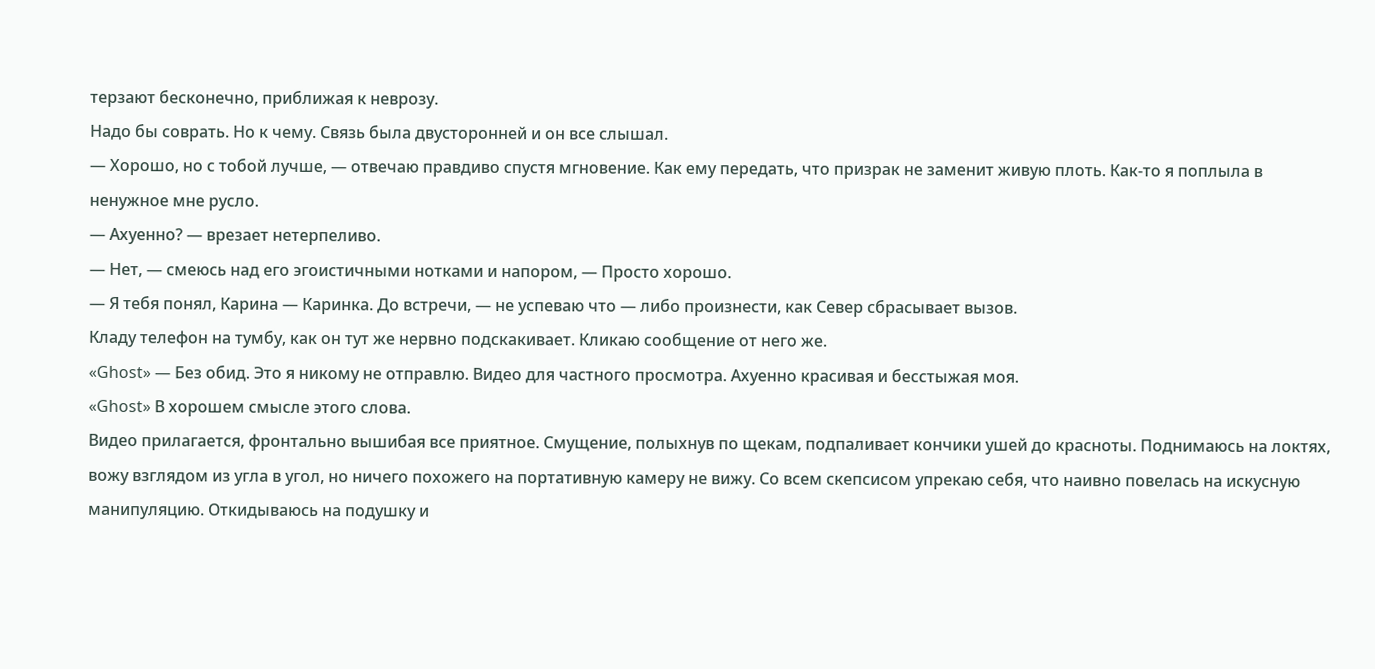терзают бесконечно, приближая к неврозу.
Надо бы соврать. Но к чему. Связь была двусторонней и он все слышал.
— Хорошо, но с тобой лучше, — отвечаю правдиво спустя мгновение. Как ему передать, что призрак не заменит живую плоть. Как-то я поплыла в ненужное мне русло.
— Ахуенно? — врезает нетерпеливо.
— Нет, — смеюсь над его эгоистичными нотками и напором, — Просто хорошо.
— Я тебя понял, Карина — Каринка. До встречи, — не успеваю что — либо произнести, как Север сбрасывает вызов.
Кладу телефон на тумбу, как он тут же нервно подскакивает. Кликаю сообщение от него же.
«Ghost» — Без обид. Это я никому не отправлю. Видео для частного просмотра. Ахуенно красивая и бесстыжая моя.
«Ghost» В хорошем смысле этого слова.
Видео прилагается, фронтально вышибая все приятное. Смущение, полыхнув по щекам, подпаливает кончики ушей до красноты. Поднимаюсь на локтях, вожу взглядом из угла в угол, но ничего похожего на портативную камеру не вижу. Со всем скепсисом упрекаю себя, что наивно повелась на искусную манипуляцию. Откидываюсь на подушку и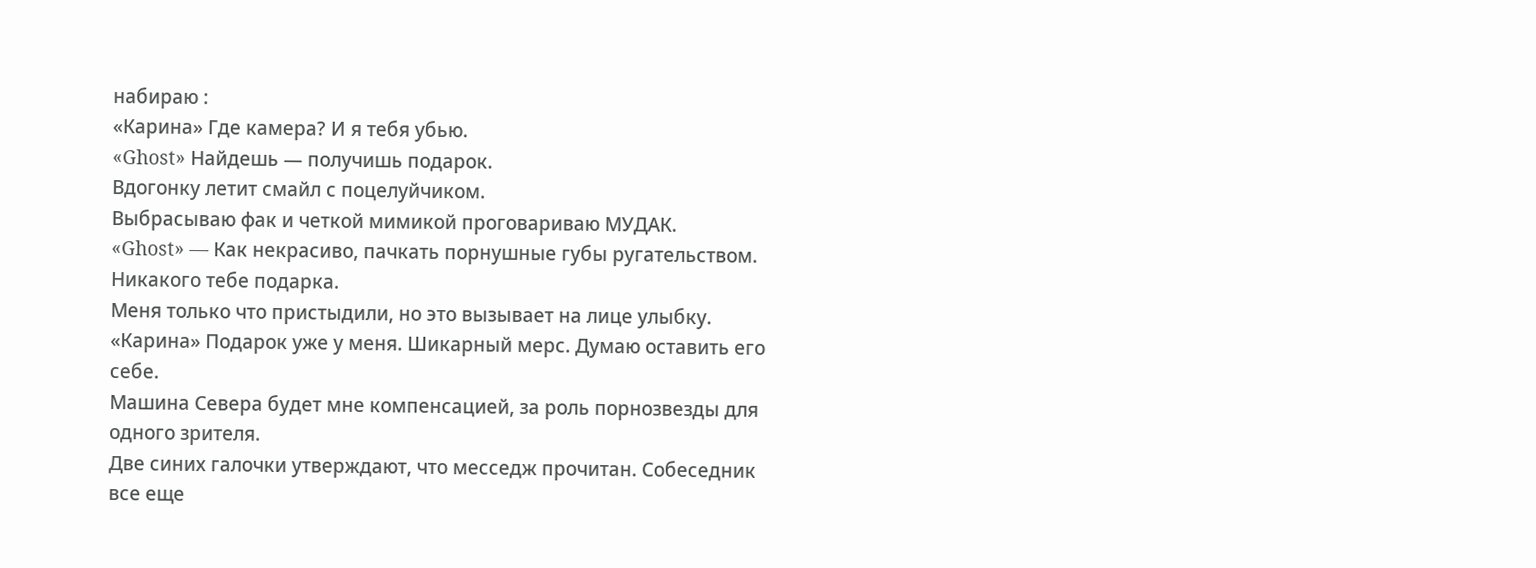набираю :
«Карина» Где камера? И я тебя убью.
«Ghost» Найдешь — получишь подарок.
Вдогонку летит смайл с поцелуйчиком.
Выбрасываю фак и четкой мимикой проговариваю МУДАК.
«Ghost» — Как некрасиво, пачкать порнушные губы ругательством. Никакого тебе подарка.
Меня только что пристыдили, но это вызывает на лице улыбку.
«Карина» Подарок уже у меня. Шикарный мерс. Думаю оставить его себе.
Машина Севера будет мне компенсацией, за роль порнозвезды для одного зрителя.
Две синих галочки утверждают, что месседж прочитан. Собеседник все еще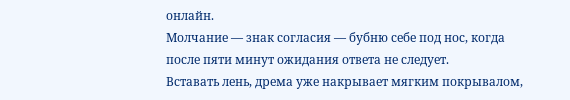онлайн.
Молчание — знак согласия — бубню себе под нос, когда после пяти минут ожидания ответа не следует.
Вставать лень, дрема уже накрывает мягким покрывалом,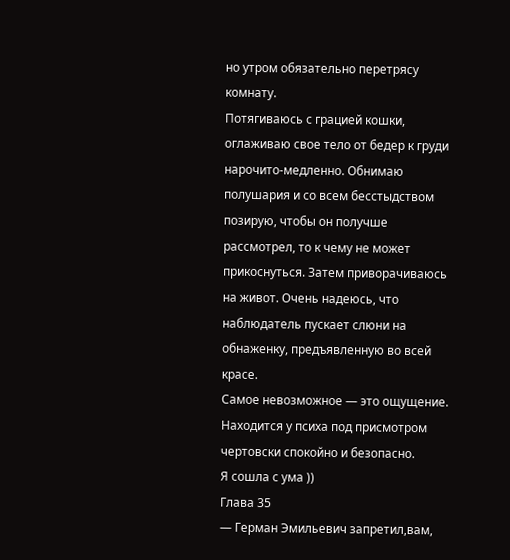но утром обязательно перетрясу комнату.
Потягиваюсь с грацией кошки, оглаживаю свое тело от бедер к груди нарочито-медленно. Обнимаю полушария и со всем бесстыдством позирую, чтобы он получше рассмотрел, то к чему не может прикоснуться. Затем приворачиваюсь на живот. Очень надеюсь, что наблюдатель пускает слюни на обнаженку, предъявленную во всей красе.
Самое невозможное — это ощущение. Находится у психа под присмотром чертовски спокойно и безопасно.
Я сошла с ума ))
Глава 35
— Герман Эмильевич запретил,вам,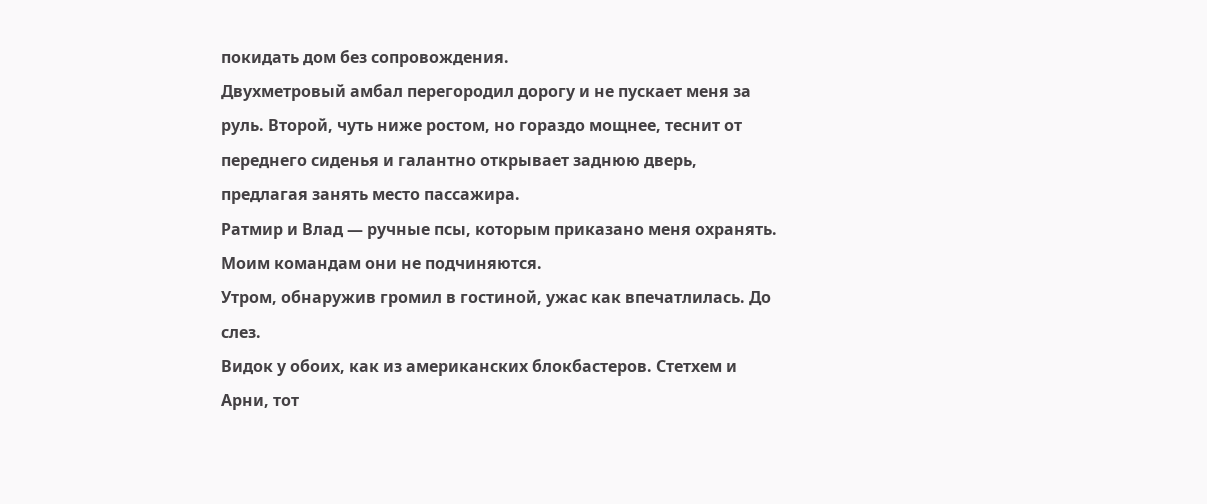покидать дом без сопровождения.
Двухметровый амбал перегородил дорогу и не пускает меня за руль. Второй, чуть ниже ростом, но гораздо мощнее, теснит от переднего сиденья и галантно открывает заднюю дверь, предлагая занять место пассажира.
Ратмир и Влад — ручные псы, которым приказано меня охранять. Моим командам они не подчиняются.
Утром, обнаружив громил в гостиной, ужас как впечатлилась. До слез.
Видок у обоих, как из американских блокбастеров. Стетхем и Арни, тот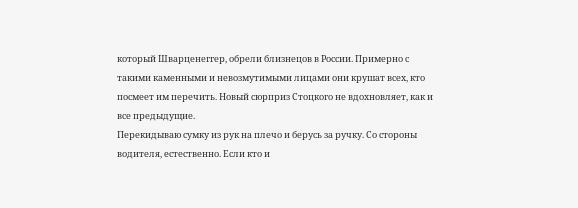который Шварценеггер, обрели близнецов в России. Примерно с такими каменными и невозмутимыми лицами они крушат всех, кто посмеет им перечить. Новый сюрприз Стоцкого не вдохновляет, как и все предыдущие.
Перекидываю сумку из рук на плечо и берусь за ручку. Со стороны водителя, естественно. Если кто и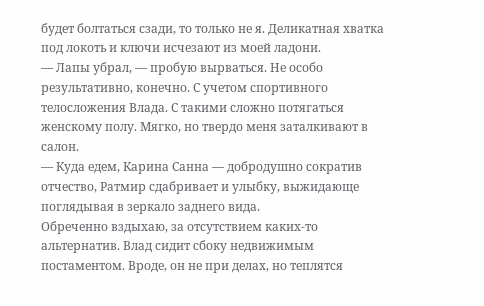будет болтаться сзади, то только не я. Деликатная хватка под локоть и ключи исчезают из моей ладони.
— Лапы убрал, — пробую вырваться. Не особо результативно, конечно. С учетом спортивного телосложения Влада. С такими сложно потягаться женскому полу. Мягко, но твердо меня заталкивают в салон.
— Куда едем, Карина Санна — добродушно сократив отчество, Ратмир сдабривает и улыбку, выжидающе поглядывая в зеркало заднего вида.
Обреченно вздыхаю, за отсутствием каких-то альтернатив. Влад сидит сбоку недвижимым постаментом. Вроде, он не при делах, но теплятся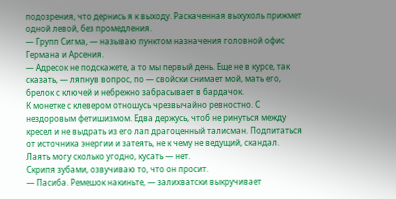подозрения, что дернись я к выходу. Раскаченная выхухоль прижмет одной левой, без промедления.
— Групп Сигма, — называю пунктом назначения головной офис Германа и Арсения.
— Адресок не подскажете, а то мы первый день. Еще не в курсе, так сказать, — ляпнув вопрос, по — свойски снимает мой, мать его, брелок с ключей и небрежно забрасывает в бардачок.
К монетке с клевером отношусь чрезвычайно ревностно. С нездоровым фетишизмом. Едва держусь, чтоб не ринуться между кресел и не выдрать из его лап драгоценный талисман. Подпитаться от источника энергии и затеять, не к чему не ведущий, скандал. Лаять могу сколько угодно, кусать — нет.
Скрипя зубами, озвучиваю то, что он просит.
— Пасиба. Ремешок накиньте, — залихватски выкручивает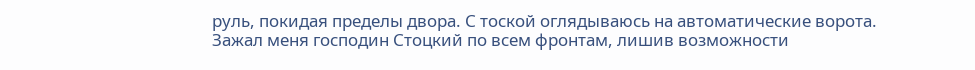руль, покидая пределы двора. С тоской оглядываюсь на автоматические ворота.
Зажал меня господин Стоцкий по всем фронтам, лишив возможности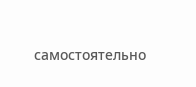самостоятельно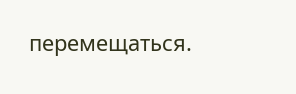перемещаться.